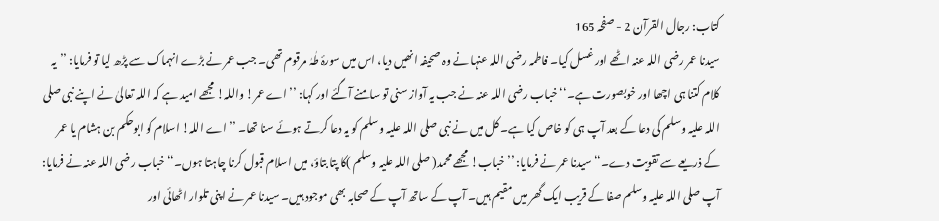کتاب: رجال القرآن 2 - صفحہ 165
سیدنا عمر رضی اللہ عنہ اٹھے اور غسل کیا۔ فاطمہ رضی اللہ عنہا نے وہ صحیفہ انھیں دیا، اس میں سورۂ طٰہٰ مرقوم تھی۔ جب عمر نے بڑے انہماک سے پڑھ لیا تو فرمایا: ’’یہ کلام کتنا ہی اچھا اور خوبصورت ہے۔‘‘ خباب رضی اللہ عنہ نے جب یہ آواز سنی تو سامنے آگئے اور کہا: ’’اے عمر! واللہ! مجھے امید ہے کہ اللہ تعالیٰ نے اپنے نبی صلی اللہ علیہ وسلم کی دعا کے بعد آپ ہی کو خاص کیا ہے۔ کل میں نے نبی صلی اللہ علیہ وسلم کو یہ دعا کرتے ہوئے سنا تھا۔ ’’اے اللہ! اسلام کو ابوحکم بن ہشام یا عمر کے ذریعے سے تقویت دے۔‘‘ سیدنا عمر نے فرمایا: ’’خباب! مجھے محمد( صلی اللہ علیہ وسلم )کا پتا بتاؤ، میں اسلام قبول کرنا چاہتا ہوں۔‘‘ خباب رضی اللہ عنہ نے فرمایا: آپ صلی اللہ علیہ وسلم صفا کے قریب ایک گھر میں مقیم ہیں۔ آپ کے ساتھ آپ کے صحابہ بھی موجود ہیں۔ سیدنا عمر نے اپنی تلوار اٹھائی اور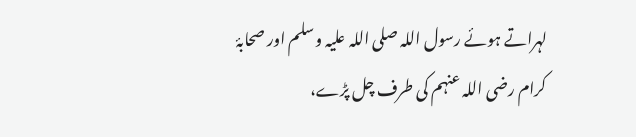لہراتے ہوئے رسول اللہ صلی اللہ علیہ وسلم اور صحابۂ کرام رضی اللہ عنہم کی طرف چل پڑے،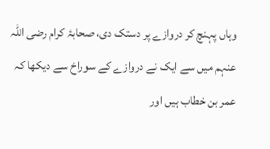وہاں پہنچ کر دروازے پر دستک دی، صحابۂ کرام رضی اللہ عنہم میں سے ایک نے دروازے کے سوراخ سے دیکھا کہ عمر بن خطاب ہیں اور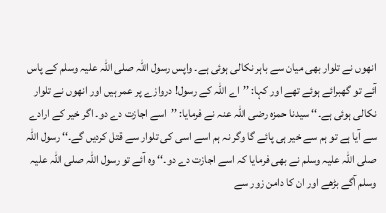انھوں نے تلوار بھی میان سے باہر نکالی ہوئی ہے۔ واپس رسول اللہ صلی اللہ علیہ وسلم کے پاس آئے تو گھبرائے ہوئے تھے اور کہا: ’’اے اللہ کے رسول! دروازے پر عمر ہیں اور انھوں نے تلوار نکالی ہوئی ہے۔‘‘ سیدنا حمزہ رضی اللہ عنہ نے فرمایا: ’’اسے اجازت دے دو۔ اگر خیر کے ارادے سے آیا ہے تو ہم سے خیر ہی پائے گا وگر نہ ہم اسے اسی کی تلوار سے قتل کردیں گے۔‘‘ رسول اللہ صلی اللہ علیہ وسلم نے بھی فرمایا کہ اسے اجازت دے دو۔‘‘ وہ آئے تو رسول اللہ صلی اللہ علیہ وسلم آگے بڑھے اور ان کا دامن زور سے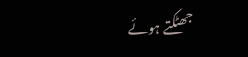جھٹکتے ہوئے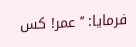فرمایا: ’’عمر! کس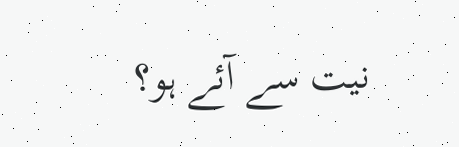نیت سے آئے ہو؟